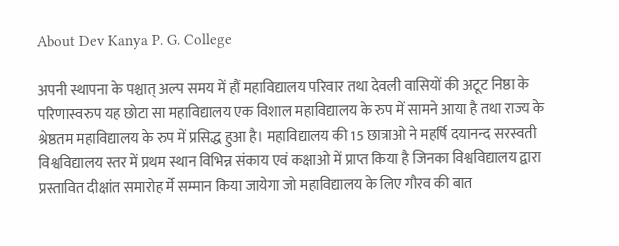About Dev Kanya P. G. College

अपनी स्थापना के पश्चात् अल्प समय में हौं महाविद्यालय परिवार तथा देवली वासियों की अटूट निष्ठा के परिणास्वरुप यह छोटा सा महाविद्यालय एक विशाल महाविद्यालय के रुप में सामने आया है तथा राज्य के श्रेष्ठतम महाविद्यालय के रुप में प्रसिद्ध हुआ है। महाविद्यालय की 15 छात्राओ ने महर्षि दयानन्द सरस्वती विश्वविद्यालय स्तर में प्रथम स्थान विभिन्न संकाय एवं कक्षाओ में प्राप्त किया है जिनका विश्वविद्यालय द्वारा प्रस्तावित दीक्षांत समारोह र्मे सम्मान किया जायेगा जो महाविद्यालय के लिए गौरव की बात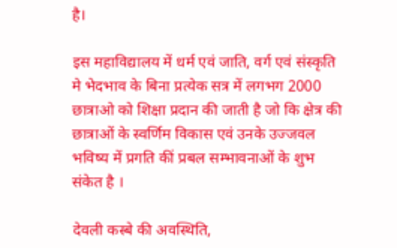है।

इस महाविद्यालय में धर्म एवं जाति, वर्ग एवं संस्कृति मे भेदभाव के बिना प्रत्येक सत्र में लगभग 2000 छात्राओ को शिक्षा प्रदान की जाती है जो कि क्षेत्र की छात्राओं के स्वर्णिम विकास एवं उनके उज्जवल भविष्य में प्रगति कीं प्रबल सम्भावनाओं के शुभ संकेत है ।

देवली कस्बे की अवस्थिति,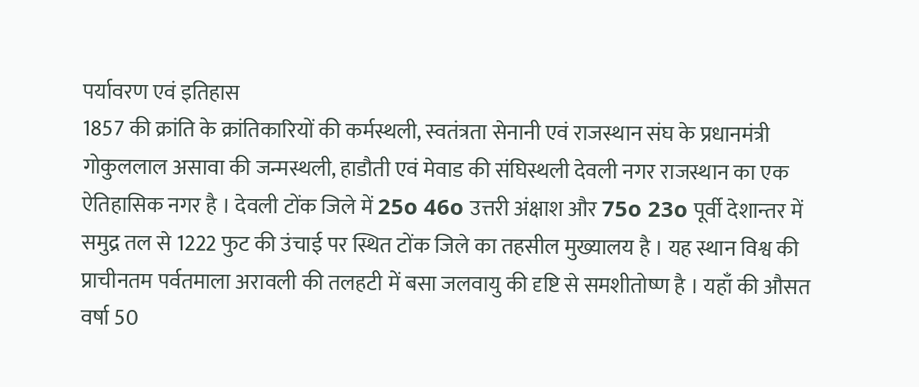पर्यावरण एवं इतिहास
1857 की क्रांति के क्रांतिकारियों की कर्मस्थली, स्वतंत्रता सेनानी एवं राजस्थान संघ के प्रधानमंत्री गोकुललाल असावा की जन्मस्थली, हाडौती एवं मेवाड की संघिस्थली देवली नगर राजस्थान का एक ऐतिहासिक नगर है । देवली टोंक जिले में 25o 46o उत्तरी अंक्षाश और 75o 23o पूर्वी देशान्तर में समुद्र तल से 1222 फुट की उंचाई पर स्थित टोंक जिले का तहसील मुख्यालय है । यह स्थान विश्व की प्राचीनतम पर्वतमाला अरावली की तलहटी में बसा जलवायु की दृष्टि से समशीतोष्ण है । यहाँ की औसत वर्षा 50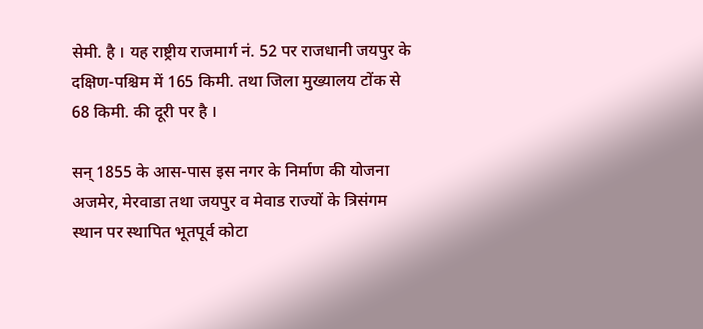सेमी. है । यह राष्ट्रीय राजमार्ग नं. 52 पर राजधानी जयपुर के दक्षिण-पश्चिम में 165 किमी. तथा जिला मुख्यालय टोंक से 68 किमी. की दूरी पर है ।

सन् 1855 के आस-पास इस नगर के निर्माण की योजना अजमेर, मेरवाडा तथा जयपुर व मेवाड राज्यों के त्रिसंगम स्थान पर स्थापित भूतपूर्व कोटा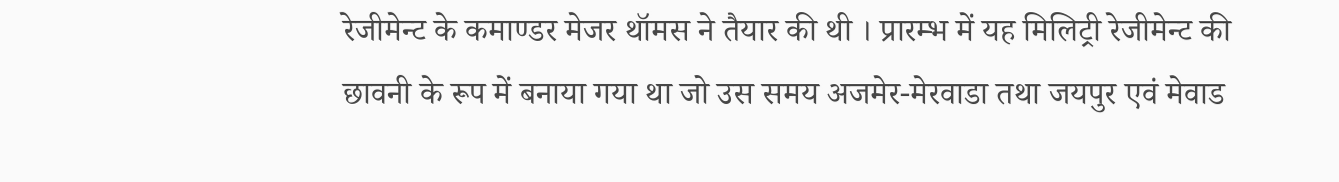रेजीमेन्ट के कमाण्डर मेजर थॉमस ने तैयार की थी । प्रारम्भ में यह मिलिट्री रेजीमेन्ट की छावनी के रूप में बनाया गया था जो उस समय अजमेर-मेरवाडा तथा जयपुर एवं मेवाड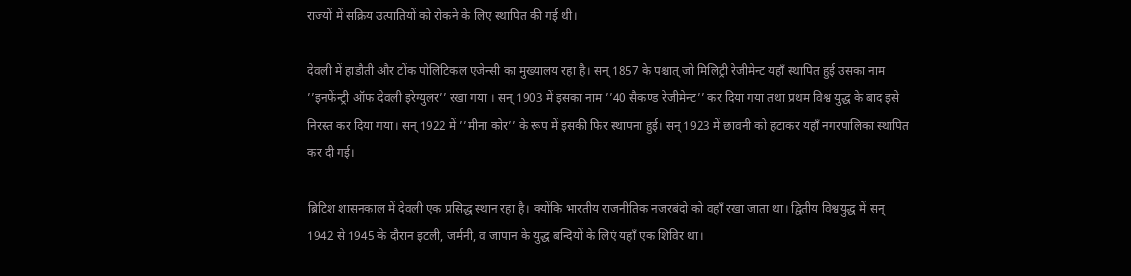राज्यों में सक्रिय उत्पातियों को रोकने के लिए स्थापित की गई थी।

देवली में हाडौती और टोंक पोलिटिकल एजेन्सी का मुख्यालय रहा है। सन् 1857 के पश्चात् जो मिलिट्री रेजीमेन्ट यहाँ स्थापित हुई उसका नाम ’’इनफेंन्ट्री ऑफ देवली इरेग्युलर’’ रखा गया । सन् 1903 में इसका नाम ’’40 सैकण्ड रेजीमेन्ट’’ कर दिया गया तथा प्रथम विश्व युद्ध के बाद इसे निरस्त कर दिया गया। सन् 1922 में ’’मीना कोर’’ के रूप में इसकी फिर स्थापना हुई। सन् 1923 में छावनी को हटाकर यहाँ नगरपालिका स्थापित कर दी गई।

ब्रिटिश शासनकाल में देवली एक प्रसिद्ध स्थान रहा है। क्योंकि भारतीय राजनीतिक नजरबंदो को वहाँ रखा जाता था। द्वितीय विश्वयुद्ध में सन् 1942 से 1945 के दौरान इटली, जर्मनी, व जापान के युद्ध बन्दियों के लिएं यहाँ एक शिविर था।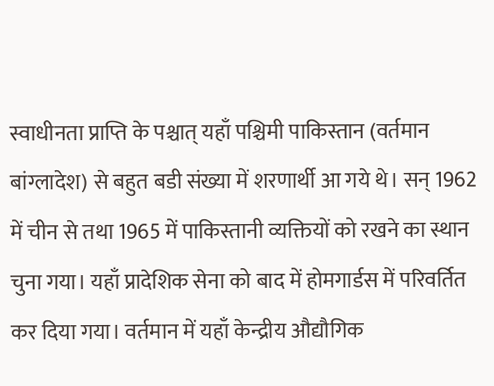स्वाधीनता प्राप्ति के पश्चात् यहाँ पश्चिमी पाकिस्तान (वर्तमान बांग्लादेश) से बहुत बडी संख्या में शरणार्थी आ गये थे। सन् 1962 में चीन से तथा 1965 में पाकिस्तानी व्यक्तियों को रखने का स्थान चुना गया। यहाँ प्रादेशिक सेना को बाद में होमगार्डस में परिवर्तित कर दिया गया। वर्तमान में यहाँ केन्द्रीय औद्यौगिक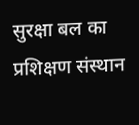सुरक्षा बल का प्रशिक्षण संस्थान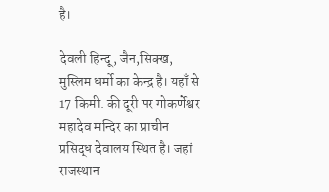है।

देवली हिन्दू, जैन,सिक्ख, मुस्लिम धर्मो का केन्द्र है। यहाँ से 17 किमी. की दूरी पर गोकर्णेश्वर महादेव मन्दिर का प्राचीन प्रसिद्ध देवालय स्थित है। जहां राजस्थान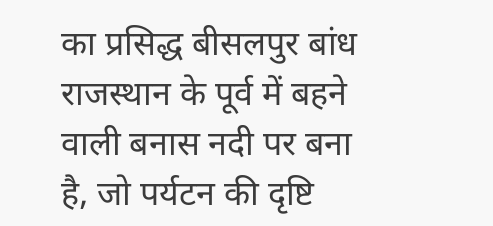का प्रसिद्ध बीसलपुर बांध राजस्थान के पूर्व में बहने वाली बनास नदी पर बना है, जो पर्यटन की दृष्टि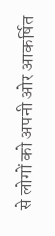से लोगों को अपनी ओर आकर्षित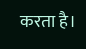करता है।